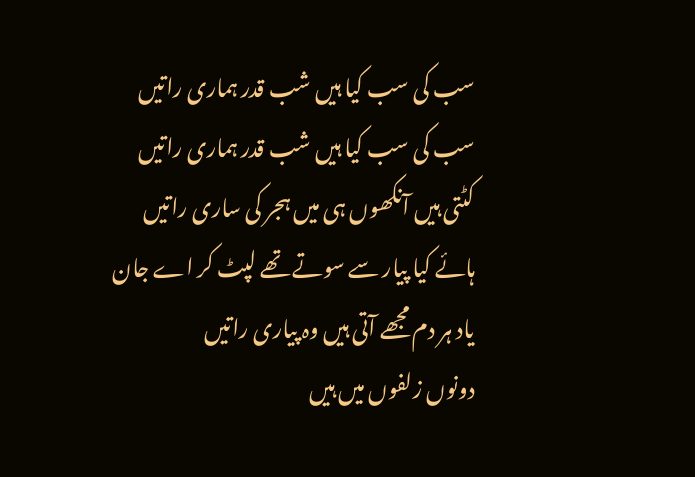سب کی سب کیا ہیں شب قدر ہماری راتیں
سب کی سب کیا ہیں شب قدر ہماری راتیں
کٹتی ہیں آنکھوں ہی میں ہجر کی ساری راتیں
ہائے کیا پیار سے سوتے تھے لپٹ کر اے جان
یاد ہر دم مجھے آتی ہیں وہ پیاری راتیں
دونوں زلفوں میں ہیں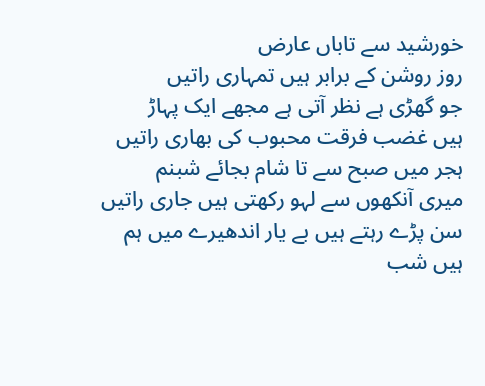خورشید سے تاباں عارض
روز روشن کے برابر ہیں تمہاری راتیں
جو گھڑی ہے نظر آتی ہے مجھے ایک پہاڑ
ہیں غضب فرقت محبوب کی بھاری راتیں
ہجر میں صبح سے تا شام بجائے شبنم
میری آنکھوں سے لہو رکھتی ہیں جاری راتیں
سن پڑے رہتے ہیں بے یار اندھیرے میں ہم
ہیں شب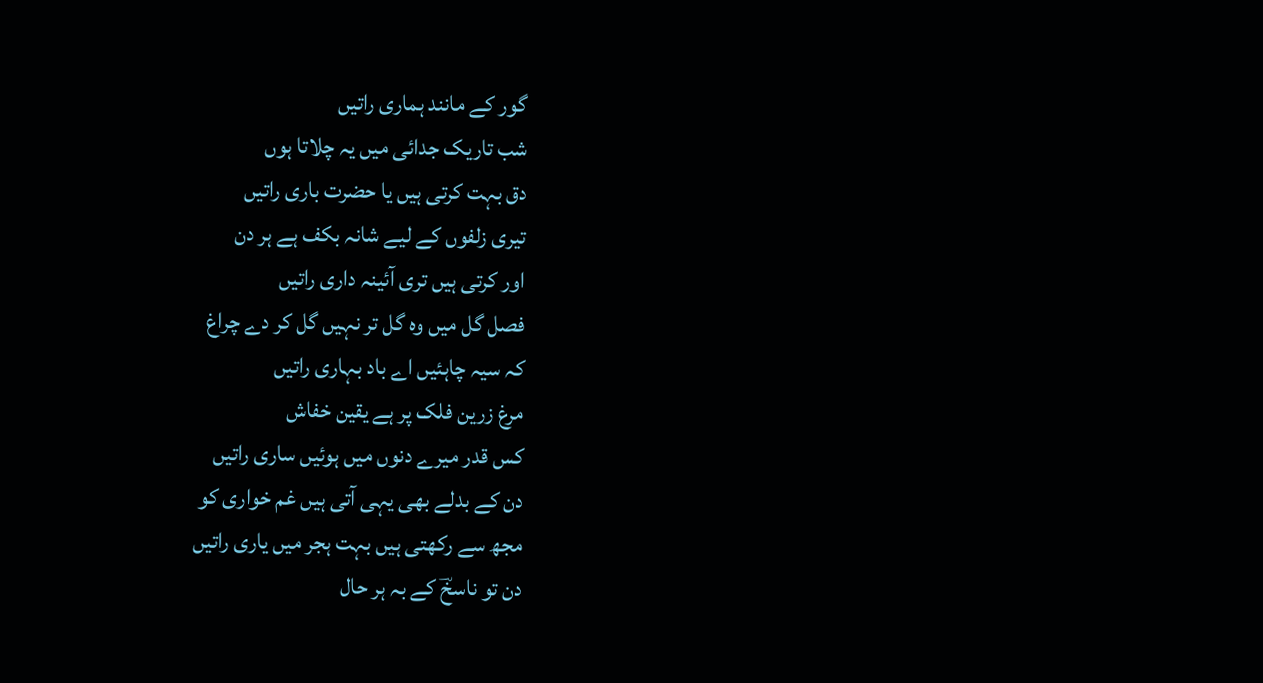گور کے مانند ہماری راتیں
شب تاریک جدائی میں یہ چلاتا ہوں
دق بہت کرتی ہیں یا حضرت باری راتیں
تیری زلفوں کے لیے شانہ بکف ہے ہر دن
اور کرتی ہیں تری آئینہ داری راتیں
فصل گل میں وہ گل تر نہیں گل کر دے چراغ
کہ سیہ چاہئیں اے باد بہاری راتیں
مرغ زرین فلک پر ہے یقین خفاش
کس قدر میرے دنوں میں ہوئیں ساری راتیں
دن کے بدلے بھی یہی آتی ہیں غم خواری کو
مجھ سے رکھتی ہیں بہت ہجر میں یاری راتیں
دن تو ناسخؔ کے بہ ہر حال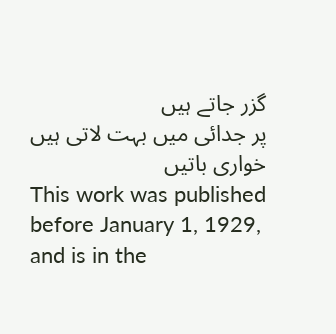گزر جاتے ہیں
پر جدائی میں بہت لاتی ہیں خواری باتیں
This work was published before January 1, 1929, and is in the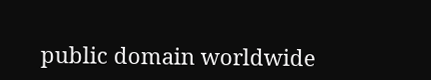public domain worldwide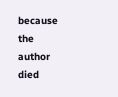because the author died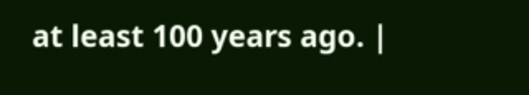at least 100 years ago. |